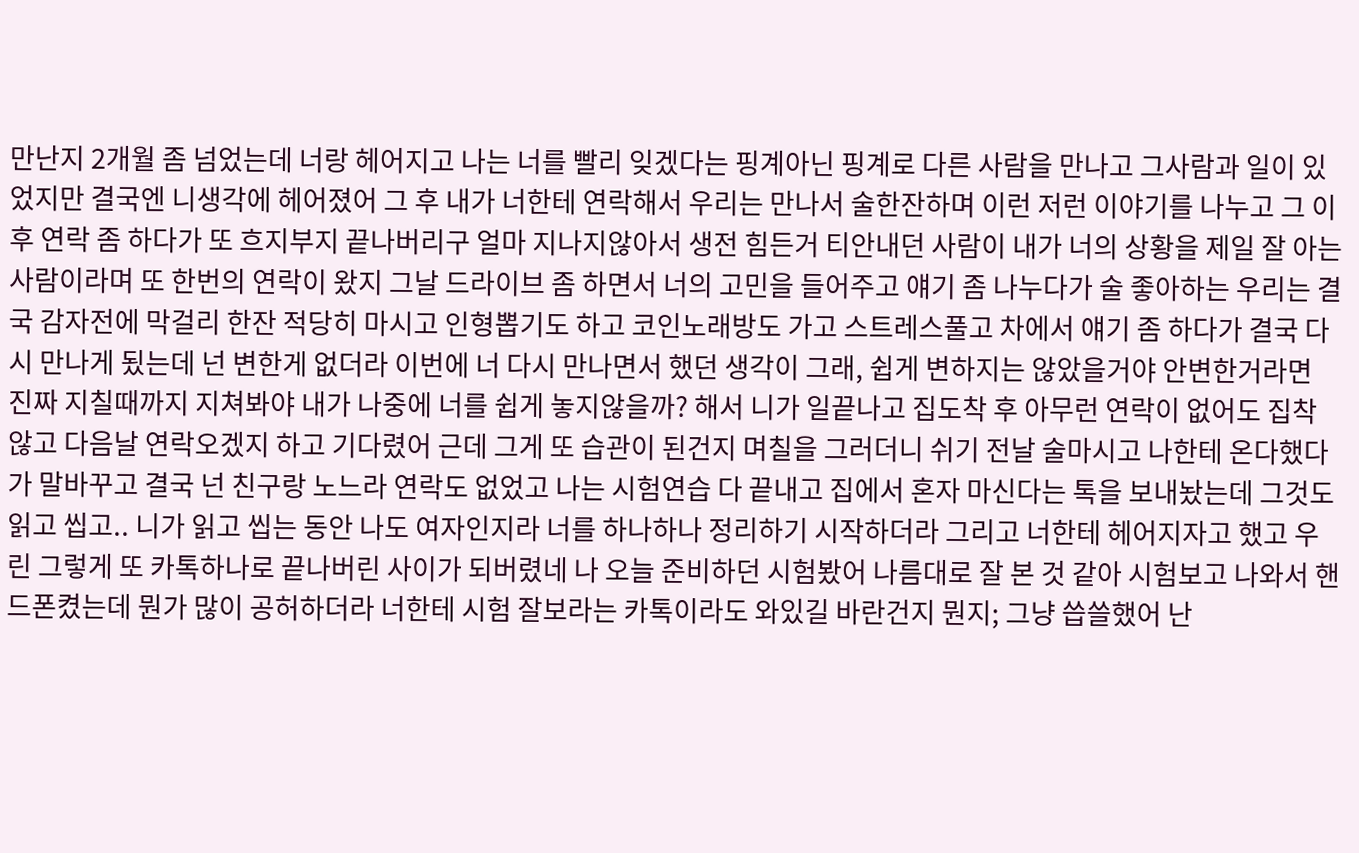만난지 2개월 좀 넘었는데 너랑 헤어지고 나는 너를 빨리 잊겠다는 핑계아닌 핑계로 다른 사람을 만나고 그사람과 일이 있었지만 결국엔 니생각에 헤어졌어 그 후 내가 너한테 연락해서 우리는 만나서 술한잔하며 이런 저런 이야기를 나누고 그 이후 연락 좀 하다가 또 흐지부지 끝나버리구 얼마 지나지않아서 생전 힘든거 티안내던 사람이 내가 너의 상황을 제일 잘 아는 사람이라며 또 한번의 연락이 왔지 그날 드라이브 좀 하면서 너의 고민을 들어주고 얘기 좀 나누다가 술 좋아하는 우리는 결국 감자전에 막걸리 한잔 적당히 마시고 인형뽑기도 하고 코인노래방도 가고 스트레스풀고 차에서 얘기 좀 하다가 결국 다시 만나게 됬는데 넌 변한게 없더라 이번에 너 다시 만나면서 했던 생각이 그래, 쉽게 변하지는 않았을거야 안변한거라면 진짜 지칠때까지 지쳐봐야 내가 나중에 너를 쉽게 놓지않을까? 해서 니가 일끝나고 집도착 후 아무런 연락이 없어도 집착않고 다음날 연락오겠지 하고 기다렸어 근데 그게 또 습관이 된건지 며칠을 그러더니 쉬기 전날 술마시고 나한테 온다했다가 말바꾸고 결국 넌 친구랑 노느라 연락도 없었고 나는 시험연습 다 끝내고 집에서 혼자 마신다는 톡을 보내놨는데 그것도 읽고 씹고.. 니가 읽고 씹는 동안 나도 여자인지라 너를 하나하나 정리하기 시작하더라 그리고 너한테 헤어지자고 했고 우린 그렇게 또 카톡하나로 끝나버린 사이가 되버렸네 나 오늘 준비하던 시험봤어 나름대로 잘 본 것 같아 시험보고 나와서 핸드폰켰는데 뭔가 많이 공허하더라 너한테 시험 잘보라는 카톡이라도 와있길 바란건지 뭔지; 그냥 씁쓸했어 난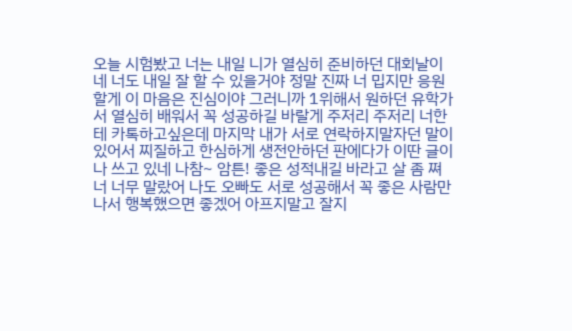오늘 시험봤고 너는 내일 니가 열심히 준비하던 대회날이네 너도 내일 잘 할 수 있을거야 정말 진짜 너 밉지만 응원할게 이 마음은 진심이야 그러니까 1위해서 원하던 유학가서 열심히 배워서 꼭 성공하길 바랄게 주저리 주저리 너한테 카톡하고싶은데 마지막 내가 서로 연락하지말자던 말이 있어서 찌질하고 한심하게 생전안하던 판에다가 이딴 글이나 쓰고 있네 나참~ 암튼! 좋은 성적내길 바라고 살 좀 쪄 너 너무 말랐어 나도 오빠도 서로 성공해서 꼭 좋은 사람만나서 행복했으면 좋겠어 아프지말고 잘지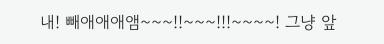내! 빼애애애앰~~~!!~~~!!!~~~~! 그냥 앞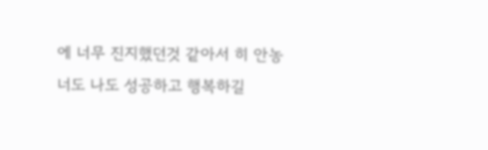에 너무 진지했던것 같아서 히 안농
너도 나도 성공하고 행복하길